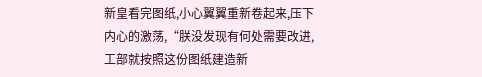新皇看完图纸,小心翼翼重新卷起来,压下内心的激荡,“朕没发现有何处需要改进,工部就按照这份图纸建造新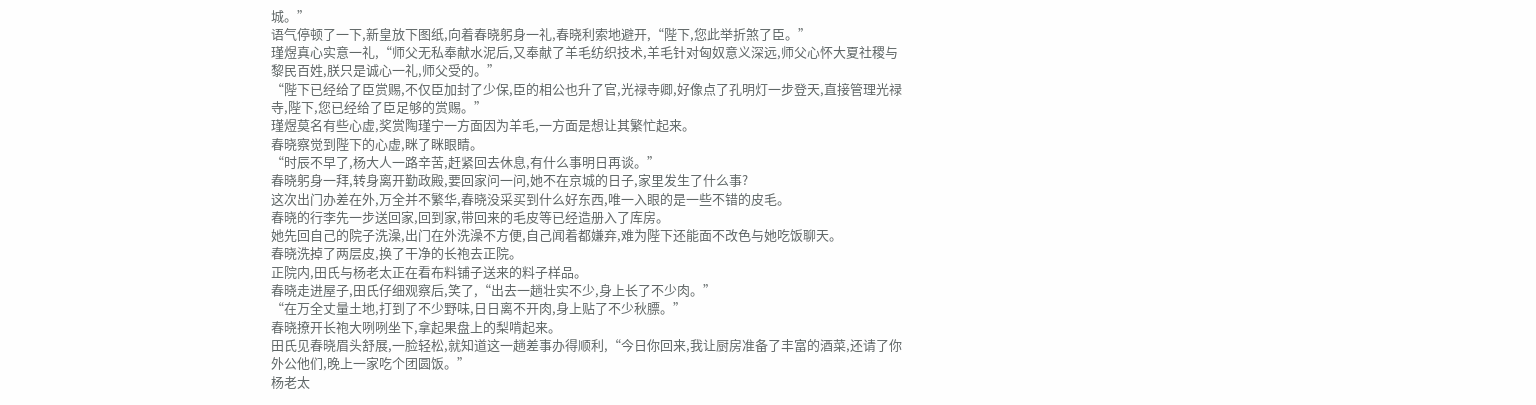城。”
语气停顿了一下,新皇放下图纸,向着春晓躬身一礼,春晓利索地避开,“陛下,您此举折煞了臣。”
瑾煜真心实意一礼,“师父无私奉献水泥后,又奉献了羊毛纺织技术,羊毛针对匈奴意义深远,师父心怀大夏社稷与黎民百姓,朕只是诚心一礼,师父受的。”
“陛下已经给了臣赏赐,不仅臣加封了少保,臣的相公也升了官,光禄寺卿,好像点了孔明灯一步登天,直接管理光禄寺,陛下,您已经给了臣足够的赏赐。”
瑾煜莫名有些心虚,奖赏陶瑾宁一方面因为羊毛,一方面是想让其繁忙起来。
春晓察觉到陛下的心虚,眯了眯眼睛。
“时辰不早了,杨大人一路辛苦,赶紧回去休息,有什么事明日再谈。”
春晓躬身一拜,转身离开勤政殿,要回家问一问,她不在京城的日子,家里发生了什么事?
这次出门办差在外,万全并不繁华,春晓没采买到什么好东西,唯一入眼的是一些不错的皮毛。
春晓的行李先一步送回家,回到家,带回来的毛皮等已经造册入了库房。
她先回自己的院子洗澡,出门在外洗澡不方便,自己闻着都嫌弃,难为陛下还能面不改色与她吃饭聊天。
春晓洗掉了两层皮,换了干净的长袍去正院。
正院内,田氏与杨老太正在看布料铺子送来的料子样品。
春晓走进屋子,田氏仔细观察后,笑了,“出去一趟壮实不少,身上长了不少肉。”
“在万全丈量土地,打到了不少野味,日日离不开肉,身上贴了不少秋膘。”
春晓撩开长袍大咧咧坐下,拿起果盘上的梨啃起来。
田氏见春晓眉头舒展,一脸轻松,就知道这一趟差事办得顺利,“今日你回来,我让厨房准备了丰富的酒菜,还请了你外公他们,晚上一家吃个团圆饭。”
杨老太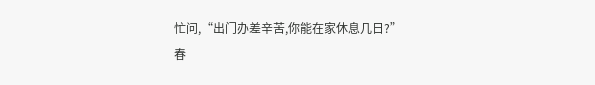忙问,“出门办差辛苦,你能在家休息几日?”
春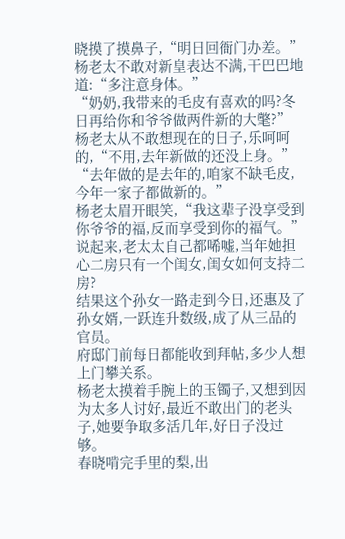晓摸了摸鼻子,“明日回衙门办差。”
杨老太不敢对新皇表达不满,干巴巴地道:“多注意身体。”
“奶奶,我带来的毛皮有喜欢的吗?冬日再给你和爷爷做两件新的大氅?”
杨老太从不敢想现在的日子,乐呵呵的,“不用,去年新做的还没上身。”
“去年做的是去年的,咱家不缺毛皮,今年一家子都做新的。”
杨老太眉开眼笑,“我这辈子没享受到你爷爷的福,反而享受到你的福气。”
说起来,老太太自己都唏嘘,当年她担心二房只有一个闺女,闺女如何支持二房?
结果这个孙女一路走到今日,还惠及了孙女婿,一跃连升数级,成了从三品的官员。
府邸门前每日都能收到拜帖,多少人想上门攀关系。
杨老太摸着手腕上的玉镯子,又想到因为太多人讨好,最近不敢出门的老头子,她要争取多活几年,好日子没过够。
春晓啃完手里的梨,出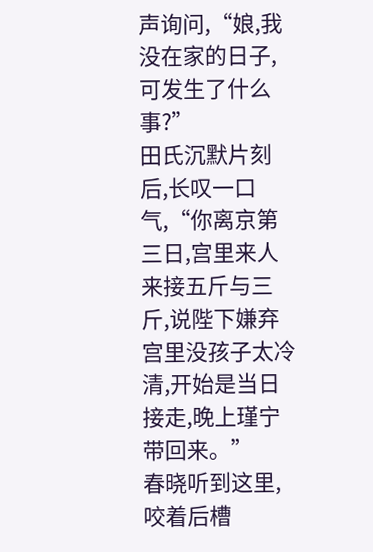声询问,“娘,我没在家的日子,可发生了什么事?”
田氏沉默片刻后,长叹一口气,“你离京第三日,宫里来人来接五斤与三斤,说陛下嫌弃宫里没孩子太冷清,开始是当日接走,晚上瑾宁带回来。”
春晓听到这里,咬着后槽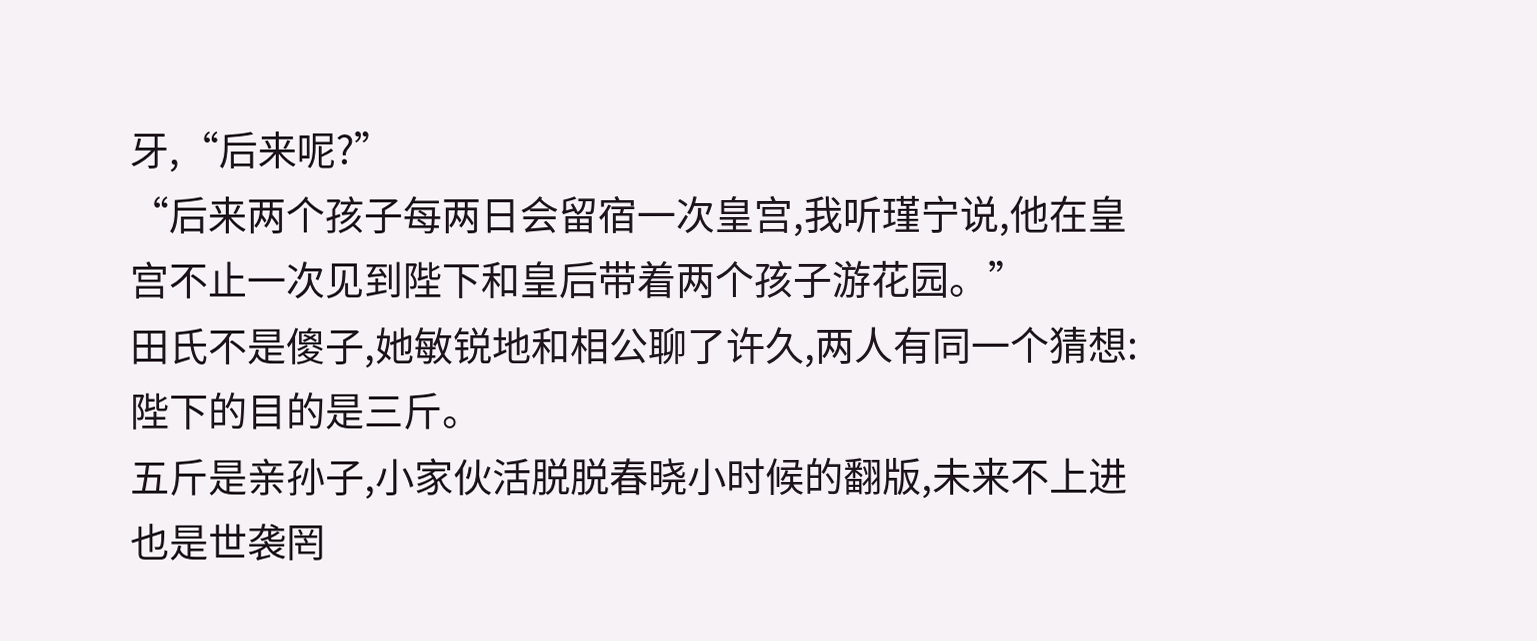牙,“后来呢?”
“后来两个孩子每两日会留宿一次皇宫,我听瑾宁说,他在皇宫不止一次见到陛下和皇后带着两个孩子游花园。”
田氏不是傻子,她敏锐地和相公聊了许久,两人有同一个猜想:陛下的目的是三斤。
五斤是亲孙子,小家伙活脱脱春晓小时候的翻版,未来不上进也是世袭罔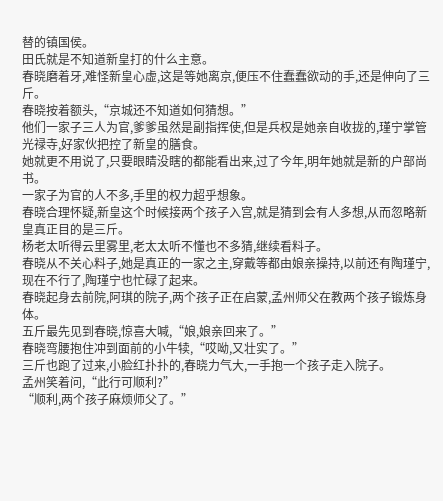替的镇国侯。
田氏就是不知道新皇打的什么主意。
春晓磨着牙,难怪新皇心虚,这是等她离京,便压不住蠢蠢欲动的手,还是伸向了三斤。
春晓按着额头,“京城还不知道如何猜想。”
他们一家子三人为官,爹爹虽然是副指挥使,但是兵权是她亲自收拢的,瑾宁掌管光禄寺,好家伙把控了新皇的膳食。
她就更不用说了,只要眼睛没瞎的都能看出来,过了今年,明年她就是新的户部尚书。
一家子为官的人不多,手里的权力超乎想象。
春晓合理怀疑,新皇这个时候接两个孩子入宫,就是猜到会有人多想,从而忽略新皇真正目的是三斤。
杨老太听得云里雾里,老太太听不懂也不多猜,继续看料子。
春晓从不关心料子,她是真正的一家之主,穿戴等都由娘亲操持,以前还有陶瑾宁,现在不行了,陶瑾宁也忙碌了起来。
春晓起身去前院,阿琪的院子,两个孩子正在启蒙,孟州师父在教两个孩子锻炼身体。
五斤最先见到春晓,惊喜大喊,“娘,娘亲回来了。”
春晓弯腰抱住冲到面前的小牛犊,“哎呦,又壮实了。”
三斤也跑了过来,小脸红扑扑的,春晓力气大,一手抱一个孩子走入院子。
孟州笑着问,“此行可顺利?”
“顺利,两个孩子麻烦师父了。”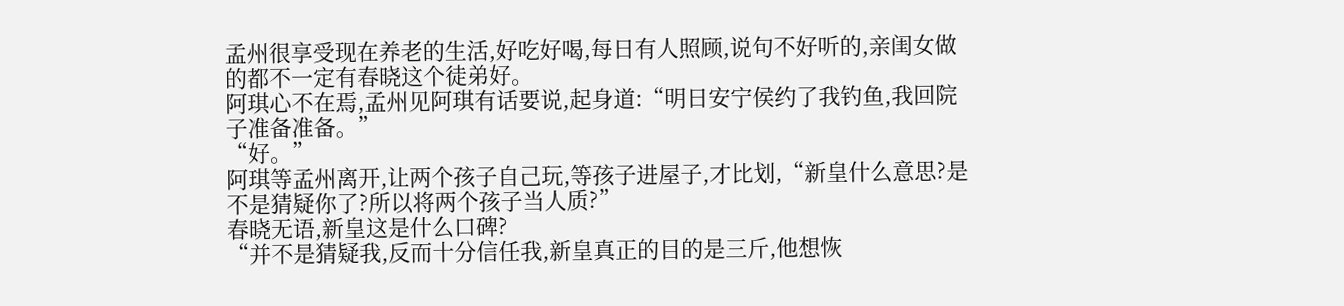孟州很享受现在养老的生活,好吃好喝,每日有人照顾,说句不好听的,亲闺女做的都不一定有春晓这个徒弟好。
阿琪心不在焉,孟州见阿琪有话要说,起身道:“明日安宁侯约了我钓鱼,我回院子准备准备。”
“好。”
阿琪等孟州离开,让两个孩子自己玩,等孩子进屋子,才比划,“新皇什么意思?是不是猜疑你了?所以将两个孩子当人质?”
春晓无语,新皇这是什么口碑?
“并不是猜疑我,反而十分信任我,新皇真正的目的是三斤,他想恢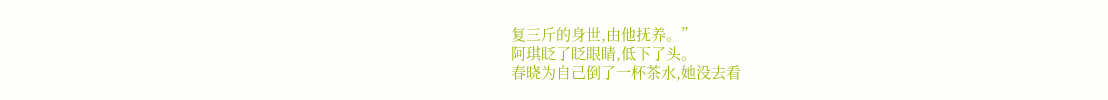复三斤的身世,由他抚养。”
阿琪眨了眨眼睛,低下了头。
春晓为自己倒了一杯茶水,她没去看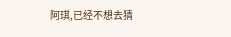阿琪,已经不想去猜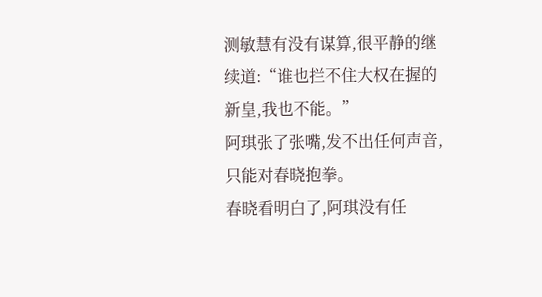测敏慧有没有谋算,很平静的继续道:“谁也拦不住大权在握的新皇,我也不能。”
阿琪张了张嘴,发不出任何声音,只能对春晓抱拳。
春晓看明白了,阿琪没有任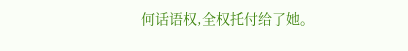何话语权,全权托付给了她。